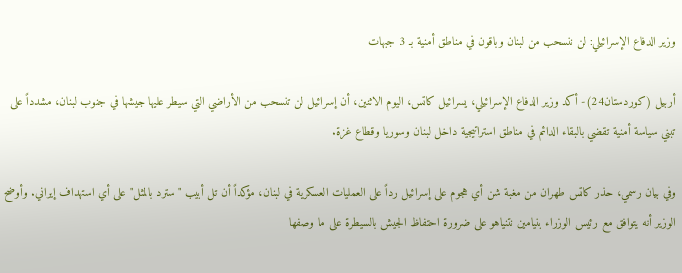وزير الدفاع الإسرائيلي: لن ننسحب من لبنان وباقون في مناطق أمنية بـ 3 جبهات

أربيل (كوردستان24)- أكد وزير الدفاع الإسرائيلي، يسرائيل كاتس، اليوم الاثنين، أن إسرائيل لن تنسحب من الأراضي التي سيطر عليها جيشها في جنوب لبنان، مشدداً على تبني سياسة أمنية تقضي بالبقاء الدائم في مناطق استراتيجية داخل لبنان وسوريا وقطاع غزة.

وفي بيان رسمي، حذر كاتس طهران من مغبة شن أي هجوم على إسرائيل رداً على العمليات العسكرية في لبنان، مؤكداً أن تل أبيب "سترد بالمثل" على أي استهداف إيراني. وأوضح الوزير أنه يتوافق مع رئيس الوزراء بنيامين نتنياهو على ضرورة احتفاظ الجيش بالسيطرة على ما وصفها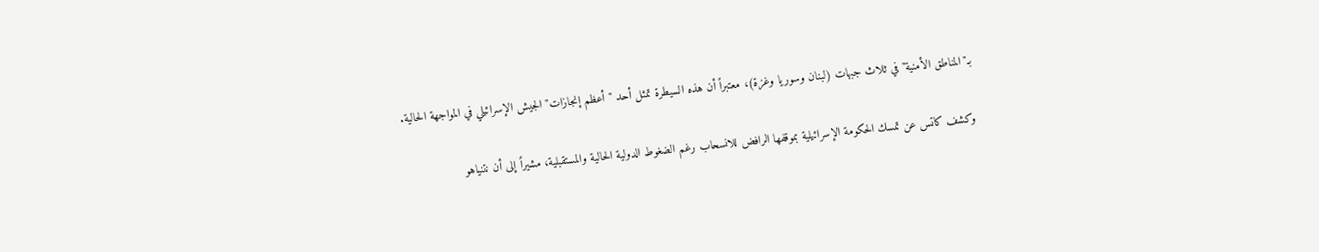بـ"المناطق الأمنية" في ثلاث جبهات (لبنان وسوريا وغزة)، معتبراً أن هذه السيطرة تمثل أحد "أعظم إنجازات" الجيش الإسرائيلي في المواجهة الحالية.

وكشف كاتس عن تمسك الحكومة الإسرائيلية بموقفها الرافض للانسحاب رغم الضغوط الدولية الحالية والمستقبلية، مشيراً إلى أن نتنياهو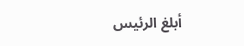أبلغ الرئيس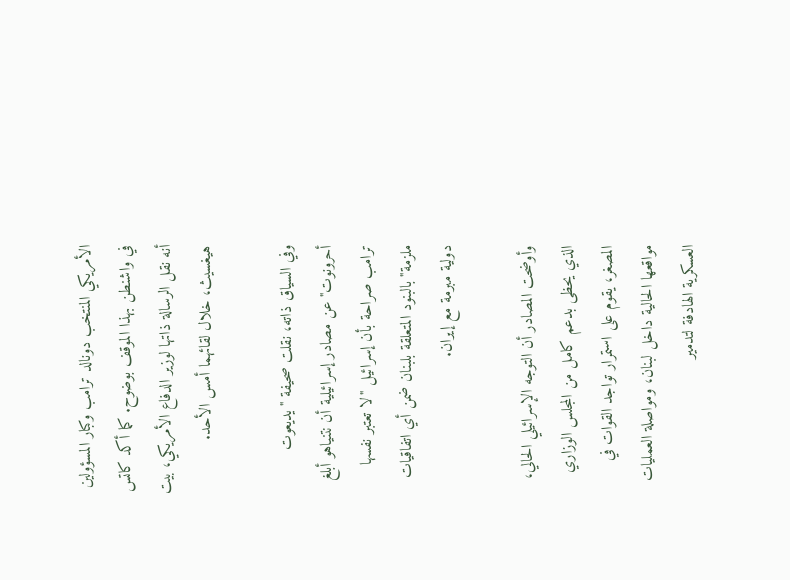الأمريكي المنتخب دونالد ترامب وكبار المسؤولين في واشنطن بهذا الموقف بوضوح. كما أكد كاتس أنه نقل الرسالة ذاتها لوزير الدفاع الأمريكي، بيت هيغسيث، خلال لقائهما أمس الأحد.

وفي السياق ذاته، نقلت صحيفة "يديعوت أحرونوت" عن مصادر إسرائيلية أن نتنياهو أبلغ ترامب صراحة بأن إسرائيل "لا تعتبر نفسها ملزمة" بالبنود المتعلقة بلبنان ضمن أي اتفاقيات دولية مبرمة مع إيران.

وأوضحت المصادر أن التوجه الإسرائيلي الحالي، الذي يحظى بدعم كامل من المجلس الوزاري المصغر، يقوم على استمرار تواجد القوات في مواقعها الحالية داخل لبنان، ومواصلة العمليات العسكرية الهادفة لتدمير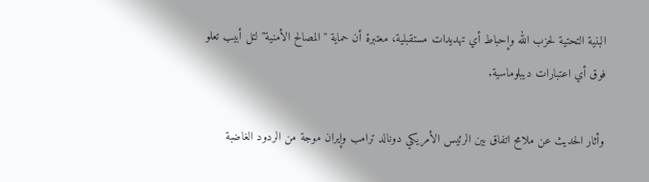البنية التحتية لحزب الله وإحباط أي تهديدات مستقبلية، معتبرة أن حماية "المصالح الأمنية" لتل أبيب تعلو فوق أي اعتبارات ديبلوماسية.

وأثار الحديث عن ملامح اتفاق بين الرئيس الأمريكي دونالد ترامب وإيران موجة من الردود الغاضبة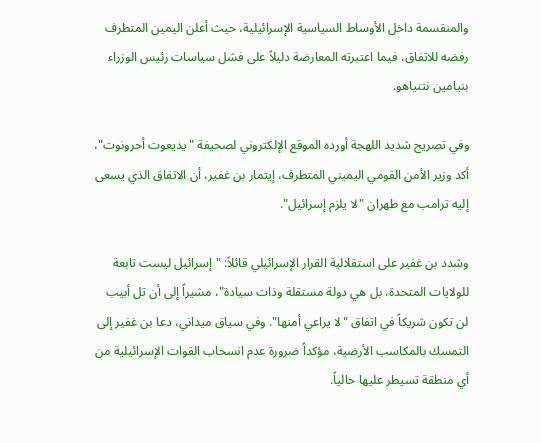والمنقسمة داخل الأوساط السياسية الإسرائيلية، حيث أعلن اليمين المتطرف رفضه للاتفاق، فيما اعتبرته المعارضة دليلاً على فشل سياسات رئيس الوزراء بنيامين نتنياهو.

وفي تصريح شديد اللهجة أورده الموقع الإلكتروني لصحيفة "يديعوت أحرونوت"، أكد وزير الأمن القومي اليميني المتطرف، إيتمار بن غفير، أن الاتفاق الذي يسعى إليه ترامب مع طهران "لا يلزم إسرائيل".

وشدد بن غفير على استقلالية القرار الإسرائيلي قائلاً: "إسرائيل ليست تابعة للولايات المتحدة، بل هي دولة مستقلة وذات سيادة"، مشيراً إلى أن تل أبيب لن تكون شريكاً في اتفاق "لا يراعي أمنها". وفي سياق ميداني، دعا بن غفير إلى التمسك بالمكاسب الأرضية، مؤكداً ضرورة عدم انسحاب القوات الإسرائيلية من أي منطقة تسيطر عليها حالياً.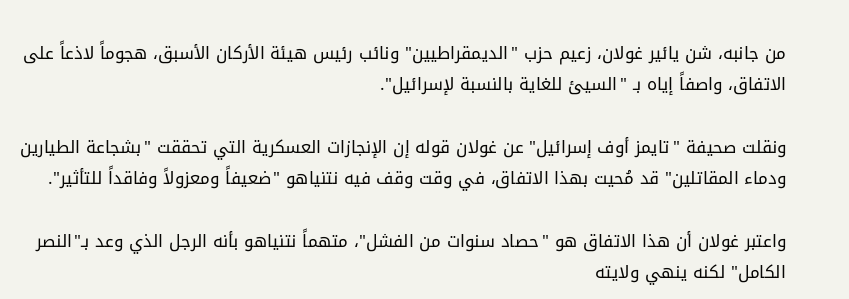من جانبه، شن يائير غولان، زعيم حزب "الديمقراطيين" ونائب رئيس هيئة الأركان الأسبق، هجوماً لاذعاً على الاتفاق، واصفاً إياه بـ "السيئ للغاية بالنسبة لإسرائيل".

ونقلت صحيفة "تايمز أوف إسرائيل" عن غولان قوله إن الإنجازات العسكرية التي تحققت "بشجاعة الطيارين ودماء المقاتلين" قد مُحيت بهذا الاتفاق، في وقت وقف فيه نتنياهو "ضعيفاً ومعزولاً وفاقداً للتأثير".

واعتبر غولان أن هذا الاتفاق هو "حصاد سنوات من الفشل"، متهماً نتنياهو بأنه الرجل الذي وعد بـ"النصر الكامل" لكنه ينهي ولايته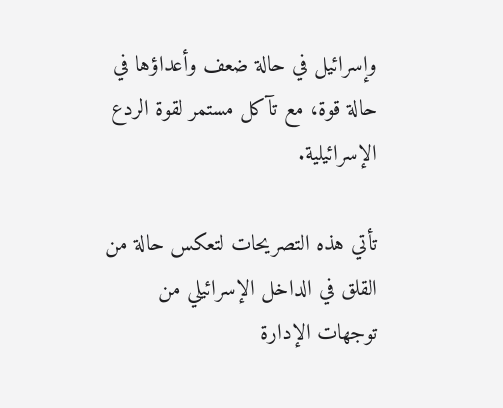وإسرائيل في حالة ضعف وأعداؤها في حالة قوة، مع تآكل مستمر لقوة الردع الإسرائيلية.

تأتي هذه التصريحات لتعكس حالة من القلق في الداخل الإسرائيلي من توجهات الإدارة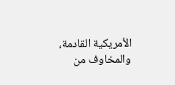الأمريكية القادمة، والمخاوف من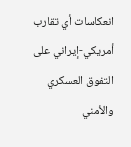انعكاسات أي تقارب أمريكي-إيراني على التفوق العسكري والأمني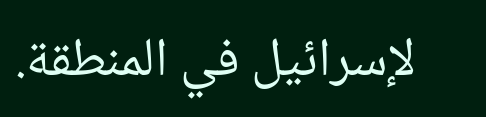لإسرائيل في المنطقة.